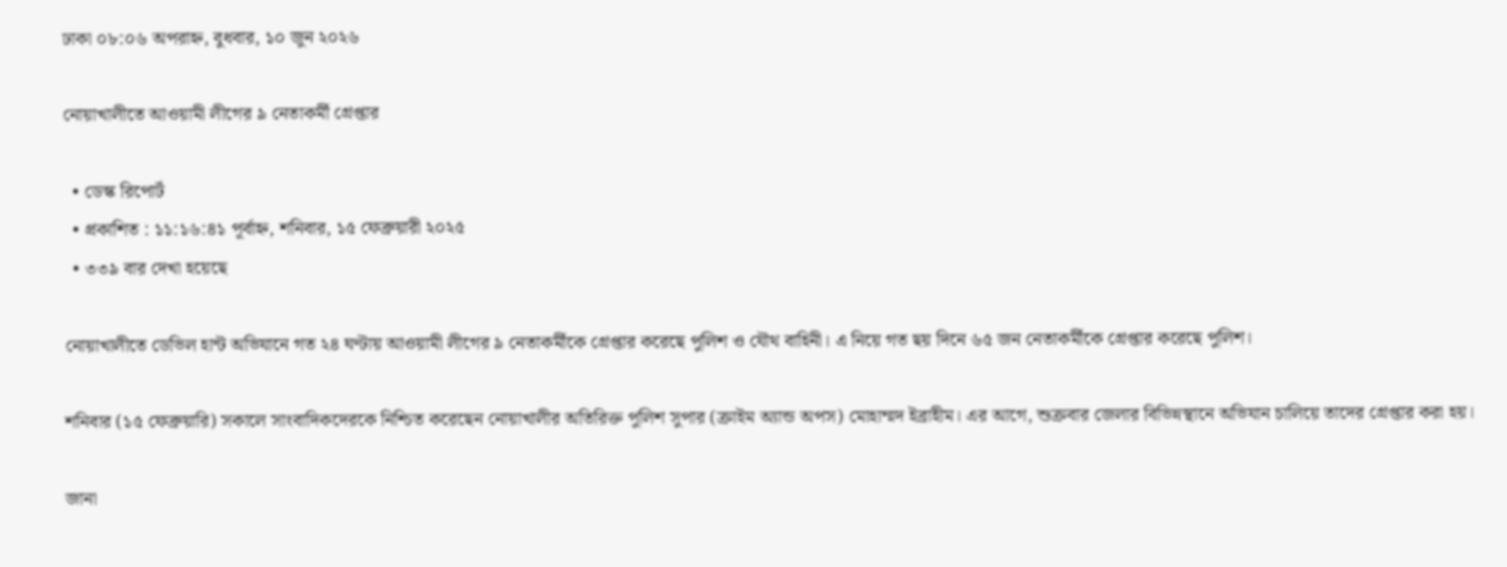ঢাকা ০৮:০৬ অপরাহ্ন, বুধবার, ১০ জুন ২০২৬

নোয়াখালীতে আওয়ামী লীগের ৯ নেতাকর্মী গ্রেপ্তার

  • ডেস্ক রিপোর্ট
  • প্রকাশিত : ১১:১৬:৪১ পূর্বাহ্ন, শনিবার, ১৫ ফেব্রুয়ারী ২০২৫
  • ৩৩৯ বার দেখা হয়েছে

নোয়াখালীতে ডেভিল হান্ট অভিযানে গত ২৪ ঘণ্টায় আওয়ামী লীগের ৯ নেতাকর্মীকে গ্রেপ্তার করেছে পুলিশ ও যৌথ বাহিনী। এ নিয়ে গত ছয় দিনে ৬৫ জন নেতাকর্মীকে গ্রেপ্তার করেছে পুলিশ।

শনিবার (১৫ ফেব্রুয়ারি) সকালে সাংবাদিকদেরকে নিশ্চিত করেছেন নোয়াখালীর অতিরিক্ত পুলিশ সুপার (ক্রাইম অ্যান্ড অপস) মোহাম্মদ ইব্রাহীম। এর আগে, শুক্রবার জেলার বিভিন্নস্থানে অভিযান চালিয়ে তাদের গ্রেপ্তার করা হয়।

জানা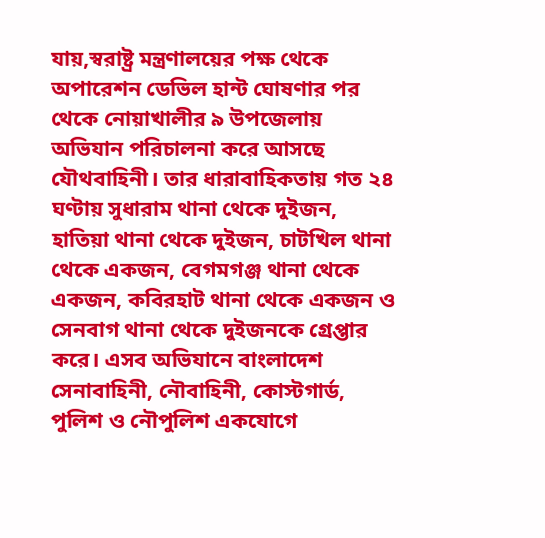যায়,স্বরাষ্ট্র মন্ত্রণালয়ের পক্ষ থেকে অপারেশন ডেভিল হান্ট ঘোষণার পর থেকে নোয়াখালীর ৯ উপজেলায় অভিযান পরিচালনা করে আসছে যৌথবাহিনী। তার ধারাবাহিকতায় গত ২৪ ঘণ্টায় সুধারাম থানা থেকে দুইজন, হাতিয়া থানা থেকে দুইজন, চাটখিল থানা থেকে একজন, বেগমগঞ্জ থানা থেকে একজন, কবিরহাট থানা থেকে একজন ও সেনবাগ থানা থেকে দুইজনকে গ্রেপ্তার করে। এসব অভিযানে বাংলাদেশ সেনাবাহিনী, নৌবাহিনী, কোস্টগার্ড, পুলিশ ও নৌপুলিশ একযোগে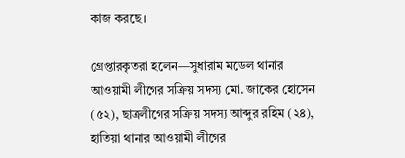কাজ করছে।

গ্রেপ্তারকৃতরা হলেন—সুধারাম মডেল থানার আওয়ামী লীগের সক্রিয় সদস্য মো. জাকের হোসেন (৫২), ছাত্রলীগের সক্রিয় সদস্য আব্দুর রহিম (২৪), হাতিয়া থানার আওয়ামী লীগের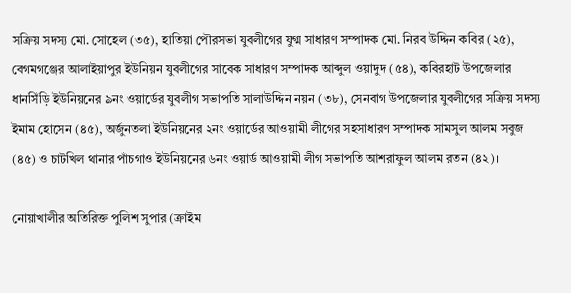সক্রিয় সদস্য মো. সোহেল (৩৫), হাতিয়া পৌরসভা যুবলীগের যুগ্ম সাধারণ সম্পাদক মো. নিরব উদ্দিন কবির (২৫), বেগমগঞ্জের আলাইয়াপুর ইউনিয়ন যুবলীগের সাবেক সাধারণ সম্পাদক আব্দুল ওয়াদুদ (৫৪), কবিরহাট উপজেলার ধানসিঁড়ি ইউনিয়নের ৯নং ওয়ার্ডের যুবলীগ সভাপতি সালাউদ্দিন নয়ন (৩৮), সেনবাগ উপজেলার যুবলীগের সক্রিয় সদস্য ইমাম হোসেন (৪৫), অর্জুনতলা ইউনিয়নের ২নং ওয়ার্ডের আওয়ামী লীগের সহসাধারণ সম্পাদক সামসুল আলম সবুজ (৪৫) ও চাটখিল থানার পাঁচগাও ইউনিয়নের ৬নং ওয়ার্ড আওয়ামী লীগ সভাপতি আশরাফুল আলম রতন (৪২)।

নোয়াখালীর অতিরিক্ত পুলিশ সুপার (ক্রাইম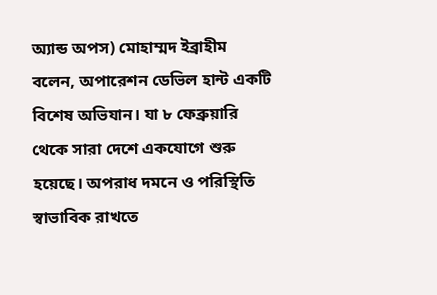অ্যান্ড অপস) মোহাম্মদ ইব্রাহীম বলেন, অপারেশন ডেভিল হান্ট একটি বিশেষ অভিযান। যা ৮ ফেব্রুয়ারি থেকে সারা দেশে একযোগে শুরু হয়েছে। অপরাধ দমনে ও পরিস্থিতি স্বাভাবিক রাখতে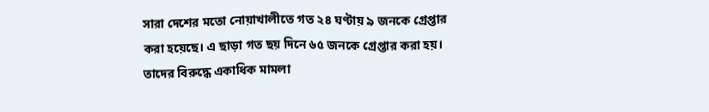সারা দেশের মতো নোয়াখালীতে গত ২৪ ঘণ্টায় ৯ জনকে গ্রেপ্তার করা হয়েছে। এ ছাড়া গত ছয় দিনে ৬৫ জনকে গ্রেপ্তার করা হয়। তাদের বিরুদ্ধে একাধিক মামলা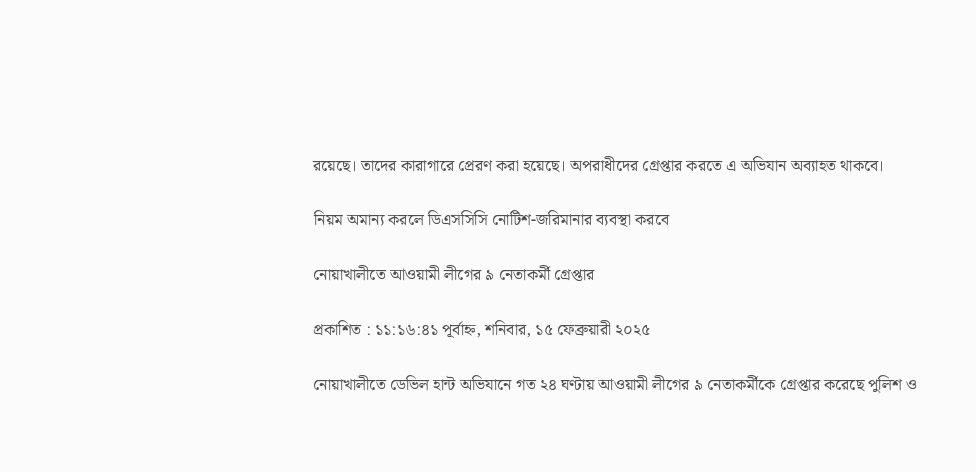রয়েছে। তাদের কারাগারে প্রেরণ করা হয়েছে। অপরাধীদের গ্রেপ্তার করতে এ অভিযান অব্যাহত থাকবে।

নিয়ম অমান্য করলে ডিএসসিসি নোটিশ-জরিমানার ব্যবস্থা করবে

নোয়াখালীতে আওয়ামী লীগের ৯ নেতাকর্মী গ্রেপ্তার

প্রকাশিত : ১১:১৬:৪১ পূর্বাহ্ন, শনিবার, ১৫ ফেব্রুয়ারী ২০২৫

নোয়াখালীতে ডেভিল হান্ট অভিযানে গত ২৪ ঘণ্টায় আওয়ামী লীগের ৯ নেতাকর্মীকে গ্রেপ্তার করেছে পুলিশ ও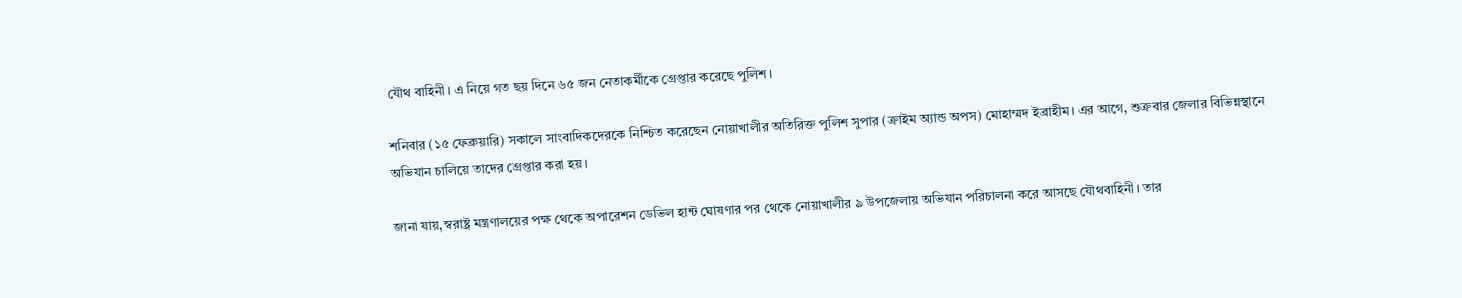যৌথ বাহিনী। এ নিয়ে গত ছয় দিনে ৬৫ জন নেতাকর্মীকে গ্রেপ্তার করেছে পুলিশ।

শনিবার (১৫ ফেব্রুয়ারি) সকালে সাংবাদিকদেরকে নিশ্চিত করেছেন নোয়াখালীর অতিরিক্ত পুলিশ সুপার (ক্রাইম অ্যান্ড অপস) মোহাম্মদ ইব্রাহীম। এর আগে, শুক্রবার জেলার বিভিন্নস্থানে অভিযান চালিয়ে তাদের গ্রেপ্তার করা হয়।

জানা যায়,স্বরাষ্ট্র মন্ত্রণালয়ের পক্ষ থেকে অপারেশন ডেভিল হান্ট ঘোষণার পর থেকে নোয়াখালীর ৯ উপজেলায় অভিযান পরিচালনা করে আসছে যৌথবাহিনী। তার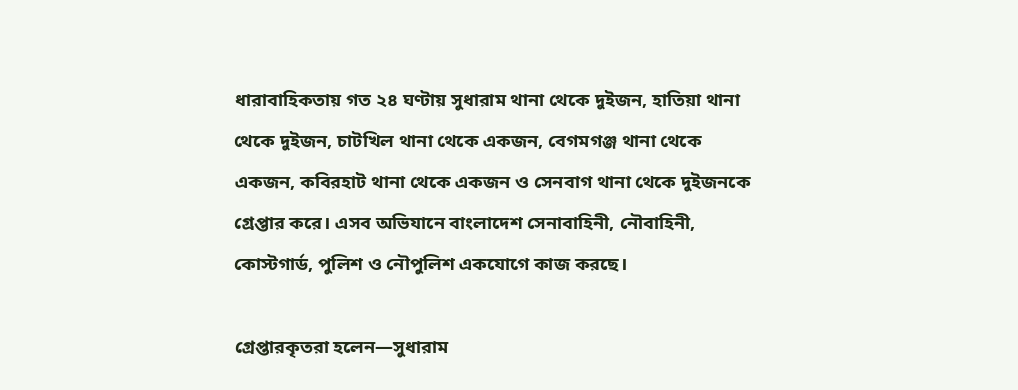ধারাবাহিকতায় গত ২৪ ঘণ্টায় সুধারাম থানা থেকে দুইজন, হাতিয়া থানা থেকে দুইজন, চাটখিল থানা থেকে একজন, বেগমগঞ্জ থানা থেকে একজন, কবিরহাট থানা থেকে একজন ও সেনবাগ থানা থেকে দুইজনকে গ্রেপ্তার করে। এসব অভিযানে বাংলাদেশ সেনাবাহিনী, নৌবাহিনী, কোস্টগার্ড, পুলিশ ও নৌপুলিশ একযোগে কাজ করছে।

গ্রেপ্তারকৃতরা হলেন—সুধারাম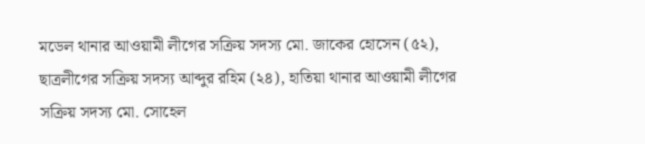মডেল থানার আওয়ামী লীগের সক্রিয় সদস্য মো. জাকের হোসেন (৫২), ছাত্রলীগের সক্রিয় সদস্য আব্দুর রহিম (২৪), হাতিয়া থানার আওয়ামী লীগের সক্রিয় সদস্য মো. সোহেল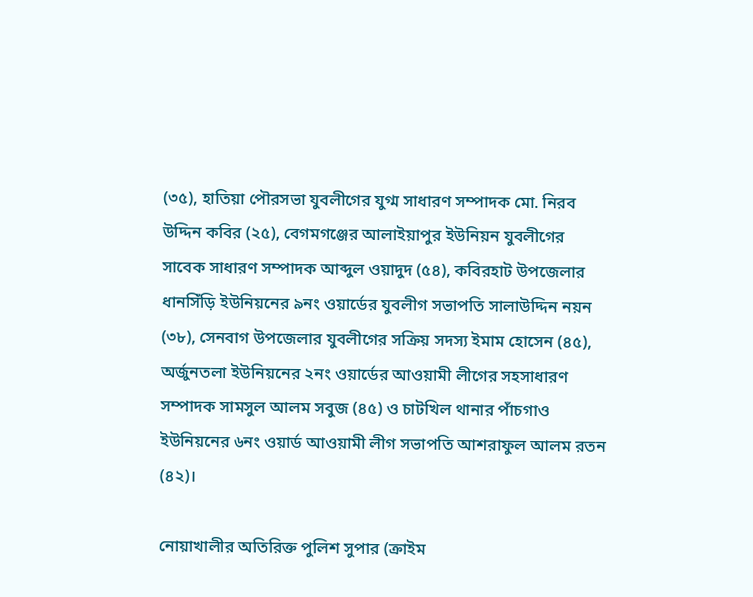(৩৫), হাতিয়া পৌরসভা যুবলীগের যুগ্ম সাধারণ সম্পাদক মো. নিরব উদ্দিন কবির (২৫), বেগমগঞ্জের আলাইয়াপুর ইউনিয়ন যুবলীগের সাবেক সাধারণ সম্পাদক আব্দুল ওয়াদুদ (৫৪), কবিরহাট উপজেলার ধানসিঁড়ি ইউনিয়নের ৯নং ওয়ার্ডের যুবলীগ সভাপতি সালাউদ্দিন নয়ন (৩৮), সেনবাগ উপজেলার যুবলীগের সক্রিয় সদস্য ইমাম হোসেন (৪৫), অর্জুনতলা ইউনিয়নের ২নং ওয়ার্ডের আওয়ামী লীগের সহসাধারণ সম্পাদক সামসুল আলম সবুজ (৪৫) ও চাটখিল থানার পাঁচগাও ইউনিয়নের ৬নং ওয়ার্ড আওয়ামী লীগ সভাপতি আশরাফুল আলম রতন (৪২)।

নোয়াখালীর অতিরিক্ত পুলিশ সুপার (ক্রাইম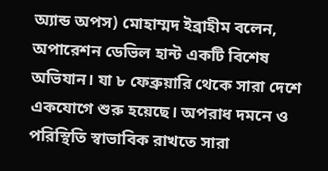অ্যান্ড অপস) মোহাম্মদ ইব্রাহীম বলেন, অপারেশন ডেভিল হান্ট একটি বিশেষ অভিযান। যা ৮ ফেব্রুয়ারি থেকে সারা দেশে একযোগে শুরু হয়েছে। অপরাধ দমনে ও পরিস্থিতি স্বাভাবিক রাখতে সারা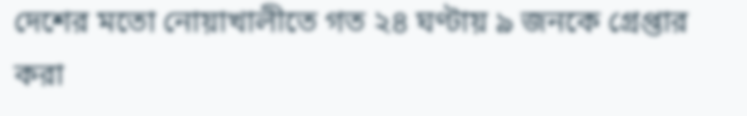দেশের মতো নোয়াখালীতে গত ২৪ ঘণ্টায় ৯ জনকে গ্রেপ্তার করা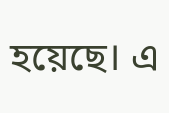হয়েছে। এ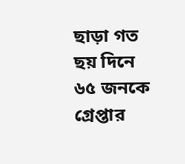ছাড়া গত ছয় দিনে ৬৫ জনকে গ্রেপ্তার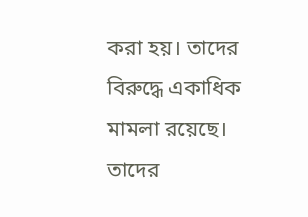করা হয়। তাদের বিরুদ্ধে একাধিক মামলা রয়েছে। তাদের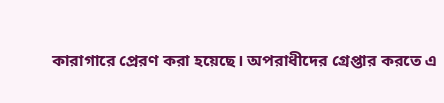কারাগারে প্রেরণ করা হয়েছে। অপরাধীদের গ্রেপ্তার করতে এ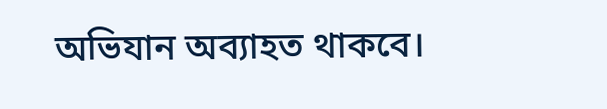অভিযান অব্যাহত থাকবে।